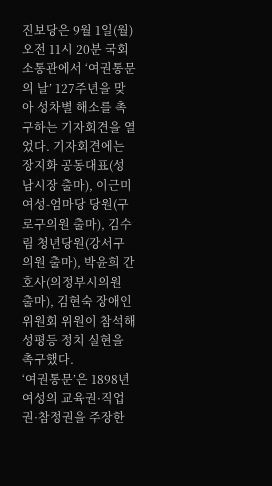진보당은 9월 1일(월) 오전 11시 20분 국회 소통관에서 ‘여권통문의 날’ 127주년을 맞아 성차별 해소를 촉구하는 기자회견을 열었다. 기자회견에는 장지화 공동대표(성남시장 출마), 이근미 여성-엄마당 당원(구로구의원 출마), 김수림 청년당원(강서구의원 출마), 박윤희 간호사(의정부시의원 출마), 김현숙 장애인위원회 위원이 참석해 성평등 정치 실현을 촉구했다.
‘여권통문’은 1898년 여성의 교육권·직업권·참정권을 주장한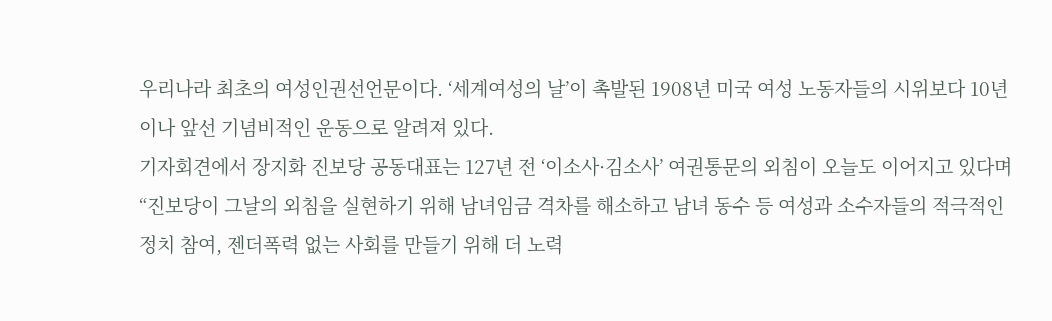우리나라 최초의 여성인권선언문이다. ‘세계여성의 날’이 촉발된 1908년 미국 여성 노동자들의 시위보다 10년이나 앞선 기념비적인 운동으로 알려져 있다.
기자회견에서 장지화 진보당 공동대표는 127년 전 ‘이소사·김소사’ 여권통문의 외침이 오늘도 이어지고 있다며 “진보당이 그날의 외침을 실현하기 위해 남녀임금 격차를 해소하고 남녀 동수 등 여성과 소수자들의 적극적인 정치 참여, 젠더폭력 없는 사회를 만들기 위해 더 노력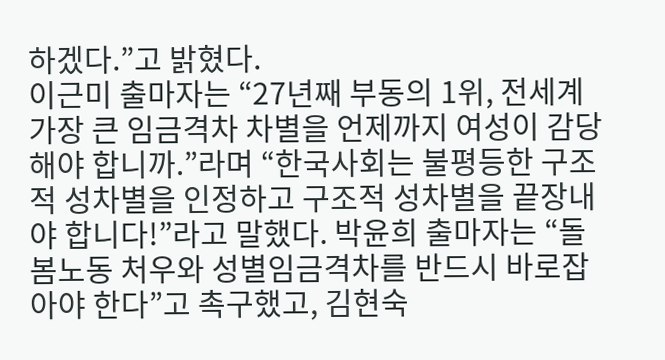하겠다.”고 밝혔다.
이근미 출마자는 “27년째 부동의 1위, 전세계 가장 큰 임금격차 차별을 언제까지 여성이 감당해야 합니까.”라며 “한국사회는 불평등한 구조적 성차별을 인정하고 구조적 성차별을 끝장내야 합니다!”라고 말했다. 박윤희 출마자는 “돌봄노동 처우와 성별임금격차를 반드시 바로잡아야 한다”고 촉구했고, 김현숙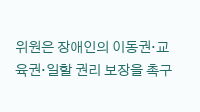위원은 장애인의 이동권·교육권·일할 권리 보장을 촉구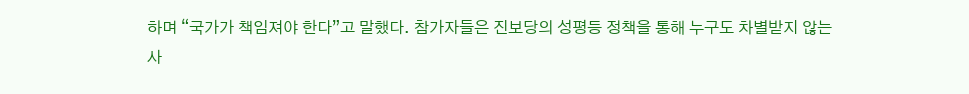하며 “국가가 책임져야 한다”고 말했다. 참가자들은 진보당의 성평등 정책을 통해 누구도 차별받지 않는 사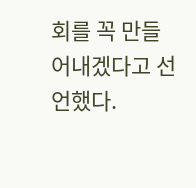회를 꼭 만들어내겠다고 선언했다.